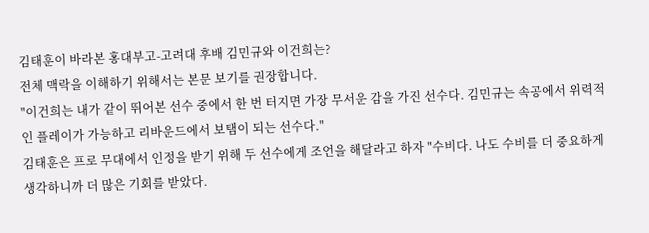김태훈이 바라본 홍대부고-고려대 후배 김민규와 이건희는?
전체 맥락을 이해하기 위해서는 본문 보기를 권장합니다.
"이건희는 내가 같이 뛰어본 선수 중에서 한 번 터지면 가장 무서운 감을 가진 선수다. 김민규는 속공에서 위력적인 플레이가 가능하고 리바운드에서 보탬이 되는 선수다."
김태훈은 프로 무대에서 인정을 받기 위해 두 선수에게 조언을 해달라고 하자 "수비다. 나도 수비를 더 중요하게 생각하니까 더 많은 기회를 받았다.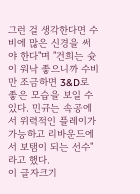그런 걸 생각한다면 수비에 많은 신경을 써야 한다"며 "건희는 슛이 워낙 좋으니까 수비만 조금하면 3&D로 좋은 모습을 보일 수 있다. 민규는 속공에서 위력적인 플레이가 가능하고 리바운드에서 보탬이 되는 선수"라고 했다.
이 글자크기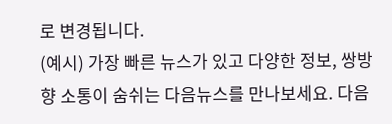로 변경됩니다.
(예시) 가장 빠른 뉴스가 있고 다양한 정보, 쌍방향 소통이 숨쉬는 다음뉴스를 만나보세요. 다음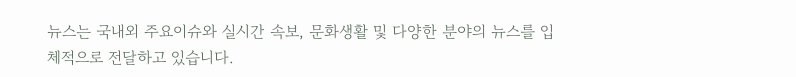뉴스는 국내외 주요이슈와 실시간 속보, 문화생활 및 다양한 분야의 뉴스를 입체적으로 전달하고 있습니다.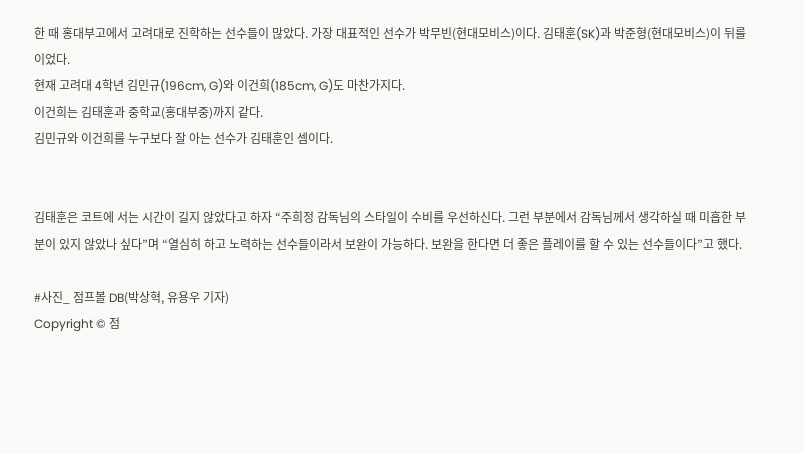한 때 홍대부고에서 고려대로 진학하는 선수들이 많았다. 가장 대표적인 선수가 박무빈(현대모비스)이다. 김태훈(SK)과 박준형(현대모비스)이 뒤를 이었다.
현재 고려대 4학년 김민규(196cm, G)와 이건희(185cm, G)도 마찬가지다.
이건희는 김태훈과 중학교(홍대부중)까지 같다.
김민규와 이건희를 누구보다 잘 아는 선수가 김태훈인 셈이다.


김태훈은 코트에 서는 시간이 길지 않았다고 하자 “주희정 감독님의 스타일이 수비를 우선하신다. 그런 부분에서 감독님께서 생각하실 때 미흡한 부분이 있지 않았나 싶다”며 “열심히 하고 노력하는 선수들이라서 보완이 가능하다. 보완을 한다면 더 좋은 플레이를 할 수 있는 선수들이다”고 했다.

#사진_ 점프볼 DB(박상혁, 유용우 기자)
Copyright © 점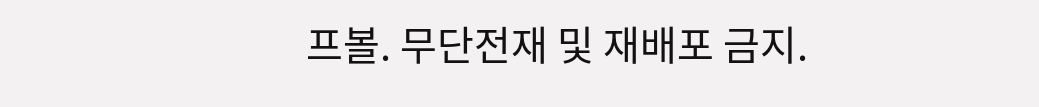프볼. 무단전재 및 재배포 금지.